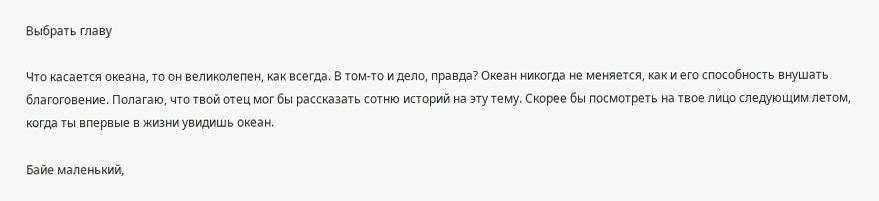Выбрать главу

Что касается океана, то он великолепен, как всегда. В том-то и дело, правда? Океан никогда не меняется, как и его способность внушать благоговение. Полагаю, что твой отец мог бы рассказать сотню историй на эту тему. Скорее бы посмотреть на твое лицо следующим летом, когда ты впервые в жизни увидишь океан.

Байе маленький,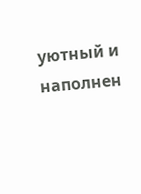уютный и наполнен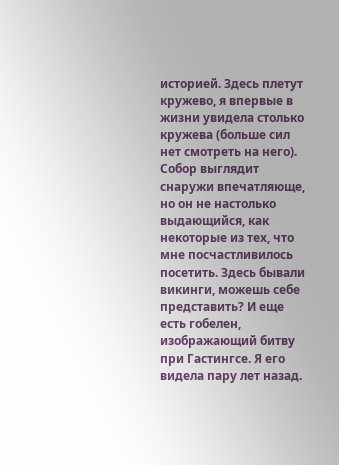историей. Здесь плетут кружево, я впервые в жизни увидела столько кружева (больше сил нет смотреть на него). Собор выглядит снаружи впечатляюще, но он не настолько выдающийся, как некоторые из тех, что мне посчастливилось посетить. Здесь бывали викинги, можешь себе представить? И еще есть гобелен, изображающий битву при Гастингсе. Я его видела пару лет назад.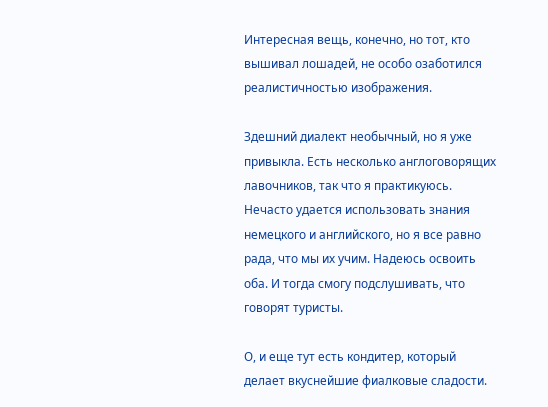Интересная вещь, конечно, но тот, кто вышивал лошадей, не особо озаботился реалистичностью изображения.

Здешний диалект необычный, но я уже привыкла. Есть несколько англоговорящих лавочников, так что я практикуюсь. Нечасто удается использовать знания немецкого и английского, но я все равно рада, что мы их учим. Надеюсь освоить оба. И тогда смогу подслушивать, что говорят туристы.

О, и еще тут есть кондитер, который делает вкуснейшие фиалковые сладости.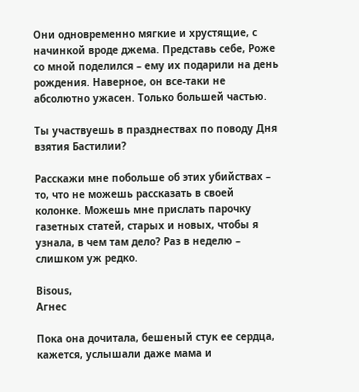Они одновременно мягкие и хрустящие, с начинкой вроде джема. Представь себе, Роже со мной поделился – ему их подарили на день рождения. Наверное, он все-таки не абсолютно ужасен. Только большей частью.

Ты участвуешь в празднествах по поводу Дня взятия Бастилии?

Расскажи мне побольше об этих убийствах – то, что не можешь рассказать в своей колонке. Можешь мне прислать парочку газетных статей, старых и новых, чтобы я узнала, в чем там дело? Раз в неделю – слишком уж редко.

Bisous,
Агнес

Пока она дочитала, бешеный стук ее сердца, кажется, услышали даже мама и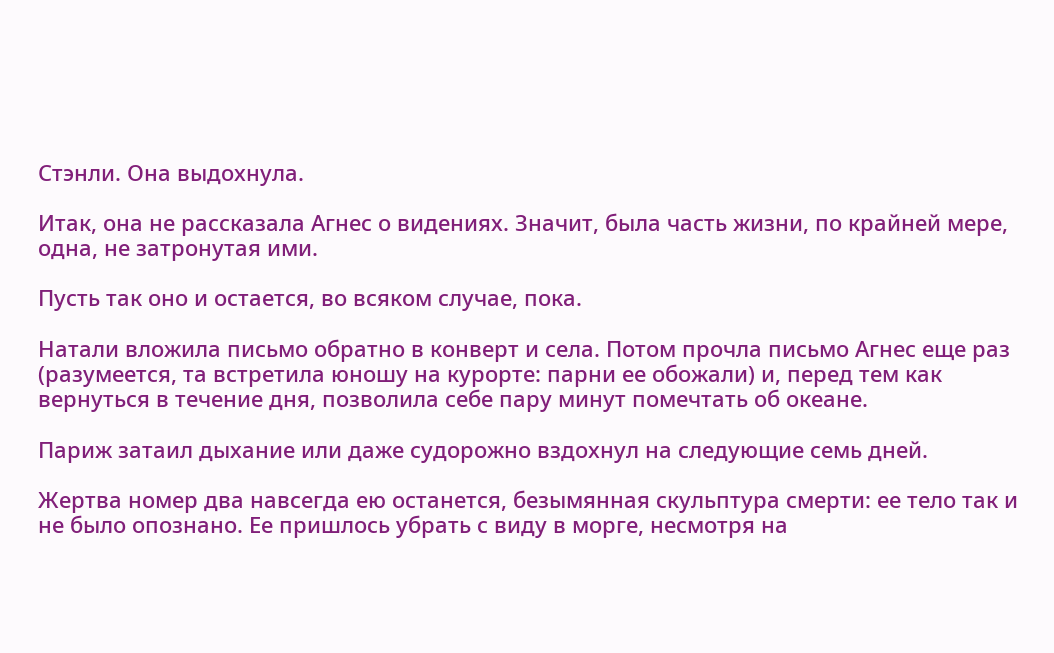Стэнли. Она выдохнула.

Итак, она не рассказала Агнес о видениях. Значит, была часть жизни, по крайней мере, одна, не затронутая ими.

Пусть так оно и остается, во всяком случае, пока.

Натали вложила письмо обратно в конверт и села. Потом прочла письмо Агнес еще раз (разумеется, та встретила юношу на курорте: парни ее обожали) и, перед тем как вернуться в течение дня, позволила себе пару минут помечтать об океане.

Париж затаил дыхание или даже судорожно вздохнул на следующие семь дней.

Жертва номер два навсегда ею останется, безымянная скульптура смерти: ее тело так и не было опознано. Ее пришлось убрать с виду в морге, несмотря на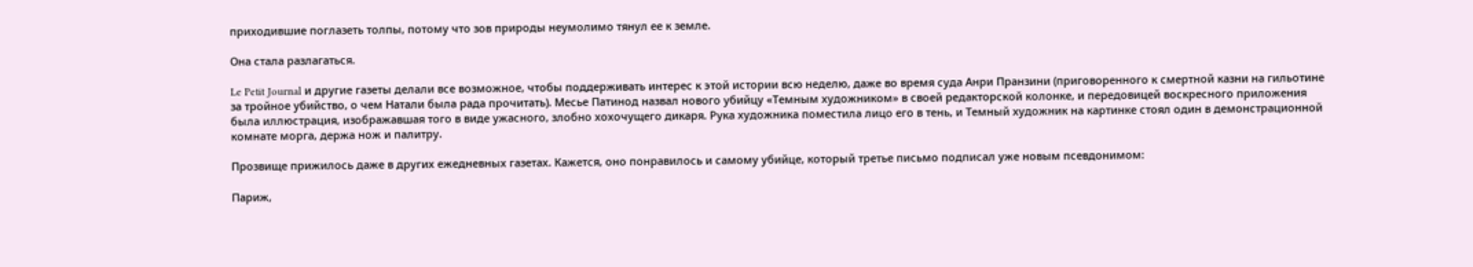приходившие поглазеть толпы, потому что зов природы неумолимо тянул ее к земле.

Она стала разлагаться.

Le Petit Journal и другие газеты делали все возможное, чтобы поддерживать интерес к этой истории всю неделю, даже во время суда Анри Пранзини (приговоренного к смертной казни на гильотине за тройное убийство, о чем Натали была рада прочитать). Месье Патинод назвал нового убийцу «Темным художником» в своей редакторской колонке, и передовицей воскресного приложения была иллюстрация, изображавшая того в виде ужасного, злобно хохочущего дикаря. Рука художника поместила лицо его в тень, и Темный художник на картинке стоял один в демонстрационной комнате морга, держа нож и палитру.

Прозвище прижилось даже в других ежедневных газетах. Кажется, оно понравилось и самому убийце, который третье письмо подписал уже новым псевдонимом:

Париж,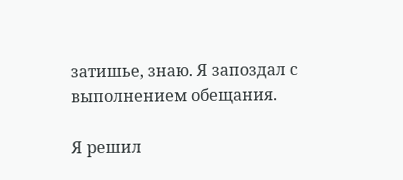затишье, знаю. Я запоздал с выполнением обещания.

Я решил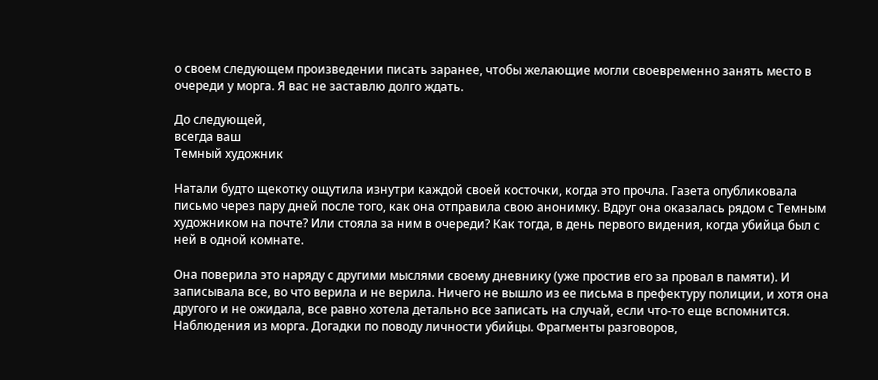о своем следующем произведении писать заранее, чтобы желающие могли своевременно занять место в очереди у морга. Я вас не заставлю долго ждать.

До следующей,
всегда ваш
Темный художник

Натали будто щекотку ощутила изнутри каждой своей косточки, когда это прочла. Газета опубликовала письмо через пару дней после того, как она отправила свою анонимку. Вдруг она оказалась рядом с Темным художником на почте? Или стояла за ним в очереди? Как тогда, в день первого видения, когда убийца был с ней в одной комнате.

Она поверила это наряду с другими мыслями своему дневнику (уже простив его за провал в памяти). И записывала все, во что верила и не верила. Ничего не вышло из ее письма в префектуру полиции, и хотя она другого и не ожидала, все равно хотела детально все записать на случай, если что-то еще вспомнится. Наблюдения из морга. Догадки по поводу личности убийцы. Фрагменты разговоров,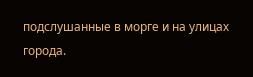подслушанные в морге и на улицах города.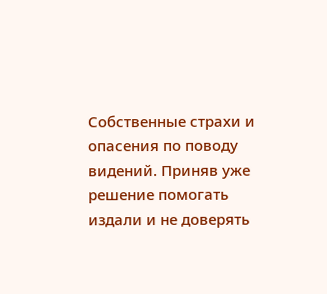Собственные страхи и опасения по поводу видений. Приняв уже решение помогать издали и не доверять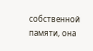собственной памяти, она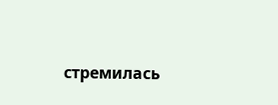стремилась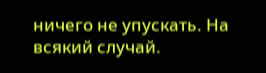ничего не упускать. На всякий случай.